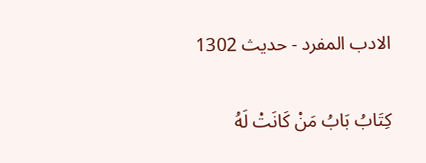الادب المفرد - حدیث 1302

كِتَابُ بَابُ مَنْ كَانَتْ لَهُ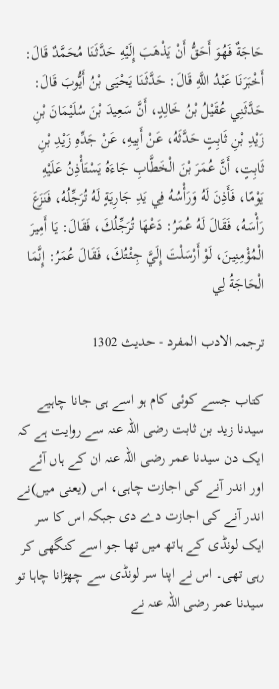حَاجَةٌ فَهُوَ أَحَقُّ أَنْ يَذْهَبَ إِلَيْهِ حَدَّثَنَا مُحَمَّدٌ قَالَ: أَخْبَرَنَا عَبْدُ اللَّهِ قَالَ: حَدَّثَنَا يَحْيَى بْنُ أَيُّوبَ قَالَ: حَدَّثَنِي عُقَيْلُ بْنُ خَالِدٍ، أَنَّ سَعِيدَ بْنَ سُلَيْمَانَ بْنِ زَيْدِ بْنِ ثَابِتٍ حَدَّثَهُ، عَنْ أَبِيهِ، عَنْ جَدِّهِ زَيْدِ بْنِ ثَابِتٍ، أَنَّ عُمَرَ بْنَ الْخَطَّابِ جَاءَهُ يَسْتَأْذِنُ عَلَيْهِ يَوْمًا، فَأَذِنَ لَهُ وَرَأْسُهُ فِي يَدِ جَارِيَةٍ لَهُ تُرَجِّلُهُ، فَنَزَعَ رَأْسَهُ، فَقَالَ لَهُ عُمَرُ: دَعْهَا تُرَجِّلُكَ، فَقَالَ: يَا أَمِيرَ الْمُؤْمِنِينَ، لَوْ أَرْسَلْتَ إِلَيَّ جِئْتُكَ، فَقَالَ عُمَرُ: إِنَّمَا الْحَاجَةُ لِي

ترجمہ الادب المفرد - حدیث 1302

کتاب جسے کوئی کام ہو اسے ہی جانا چاہیے سیدنا زید بن ثابت رضی اللہ عنہ سے روایت ہے کہ ایک دن سیدنا عمر رضی اللہ عنہ ان کے ہاں آئے اور اندر آنے کی اجازت چاہی، اس (یعنی میں)نے اندر آنے کی اجازت دے دی جبکہ اس کا سر ایک لونڈی کے ہاتھ میں تھا جو اسے کنگھی کر رہی تھی۔ اس نے اپنا سر لونڈی سے چھڑانا چاہا تو سیدنا عمر رضی اللہ عنہ نے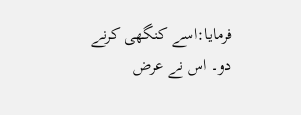فرمایا:اسے کنگھی کرنے دو۔ اس نے عرض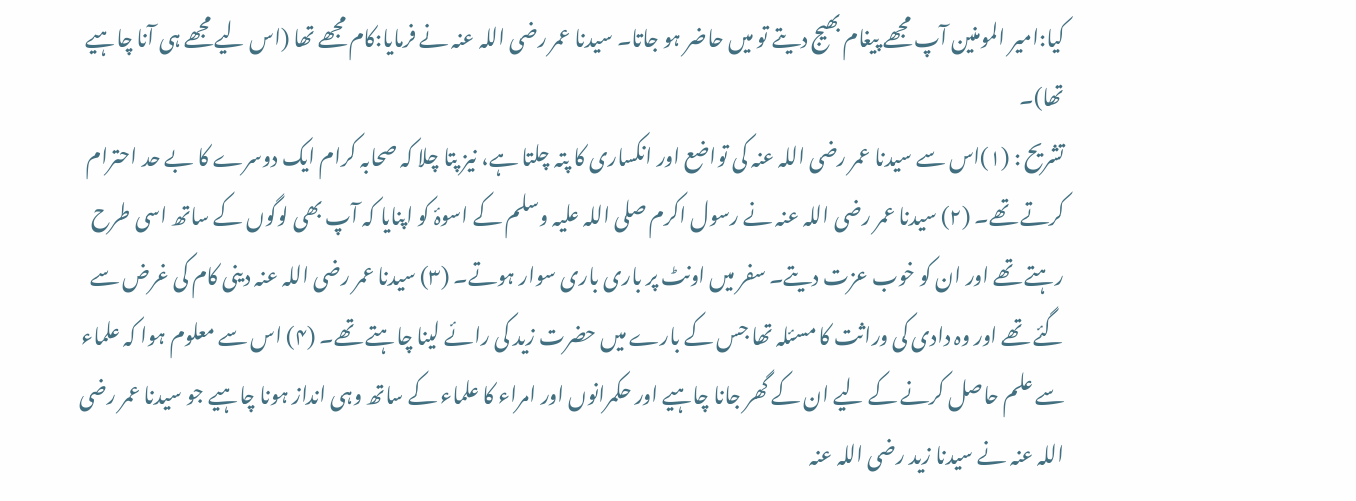کیا:امیر المومنین آپ مجھے پیغام بھیج دیتے تو میں حاضر ہو جاتا۔ سیدنا عمر رضی اللہ عنہ نے فرمایا:کام مجھے تھا (اس لیے مجھے ہی آنا چاہیے تھا)۔
تشریح : (۱)اس سے سیدنا عمر رضی اللہ عنہ کی تواضع اور انکساری کا پتہ چلتا ہے، نیز پتا چلا کہ صحابہ کرام ایک دوسرے کا بے حد احترام کرتے تھے۔ (۲) سیدنا عمر رضی اللہ عنہ نے رسول اکرم صلی اللہ علیہ وسلم کے اسوۂ کو اپنایا کہ آپ بھی لوگوں کے ساتھ اسی طرح رہتے تھے اور ان کو خوب عزت دیتے۔ سفر میں اونٹ پر باری باری سوار ہوتے۔ (۳) سیدنا عمر رضی اللہ عنہ دینی کام کی غرض سے گئے تھے اور وہ دادی کی وراثت کا مسئلہ تھا جس کے بارے میں حضرت زید کی رائے لینا چاہتے تھے۔ (۴) اس سے معلوم ہوا کہ علماء سے علم حاصل کرنے کے لیے ان کے گھر جانا چاہیے اور حکمرانوں اور امراء کا علماء کے ساتھ وہی انداز ہونا چاہیے جو سیدنا عمر رضی اللہ عنہ نے سیدنا زید رضی اللہ عنہ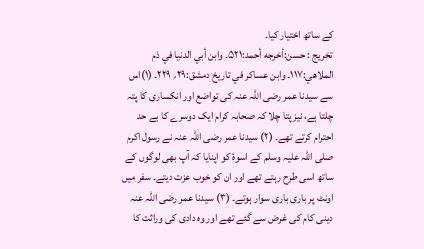کے ساتھ اختیار کیا۔
تخریج : حسن:أخرجه أحمد:۵۲۱۔ وابن أبي الدنیا في ذم الملاهي:۱۱۷۔ وابن عساکر في تاریخ دمشق:۲۹؍ ۲۲۹۔ (۱)اس سے سیدنا عمر رضی اللہ عنہ کی تواضع اور انکساری کا پتہ چلتا ہے، نیز پتا چلا کہ صحابہ کرام ایک دوسرے کا بے حد احترام کرتے تھے۔ (۲) سیدنا عمر رضی اللہ عنہ نے رسول اکرم صلی اللہ علیہ وسلم کے اسوۂ کو اپنایا کہ آپ بھی لوگوں کے ساتھ اسی طرح رہتے تھے اور ان کو خوب عزت دیتے۔ سفر میں اونٹ پر باری باری سوار ہوتے۔ (۳) سیدنا عمر رضی اللہ عنہ دینی کام کی غرض سے گئے تھے اور وہ دادی کی وراثت کا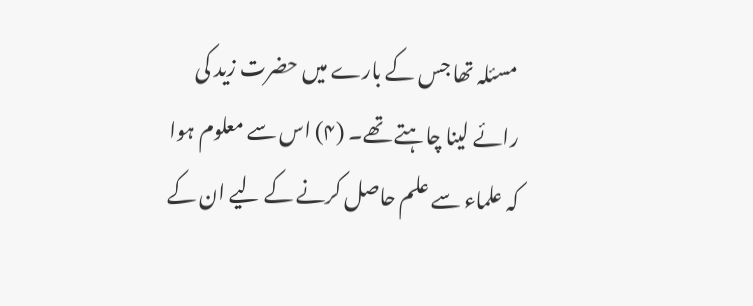مسئلہ تھا جس کے بارے میں حضرت زید کی رائے لینا چاہتے تھے۔ (۴) اس سے معلوم ہوا کہ علماء سے علم حاصل کرنے کے لیے ان کے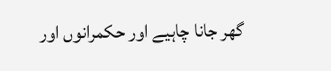گھر جانا چاہیے اور حکمرانوں اور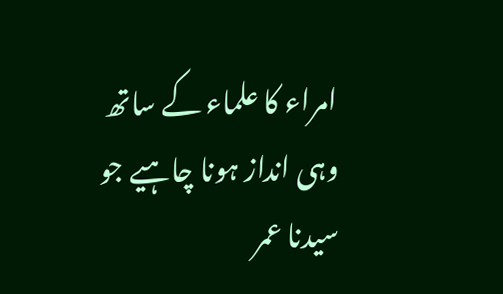امراء کا علماء کے ساتھ وہی انداز ہونا چاہیے جو سیدنا عمر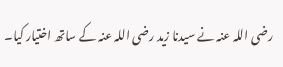رضی اللہ عنہ نے سیدنا زید رضی اللہ عنہ کے ساتھ اختیار کیا۔